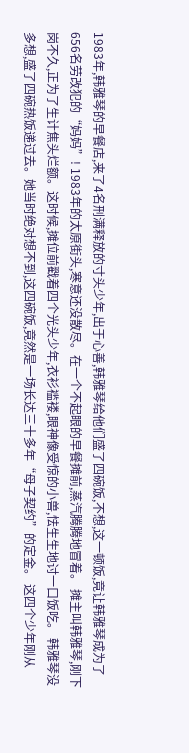1983年,韩雅琴的早餐店,来了4名刑满释放的寸头少年,出于心善,韩雅琴给他们盛了四碗饭,不想,这一顿饭,竟让韩雅琴成为了656名劳改犯的“妈妈”! 1983年的太原街头,寒意还没散尽。在一个不起眼的早餐摊前,蒸汽腾腾地冒着。 摊主叫韩雅琴,刚下岗不久,正为了生计焦头烂额。这时候,摊位前戳着四个光头少年,衣衫褴褛,眼神像受惊的小兽,怯生生地讨一口饭吃。 韩雅琴没多想,盛了四碗热饭递过去。她当时绝对想不到,这四碗饭,竟然是一场长达三十多年“母子契约”的定金。 这四个少年刚从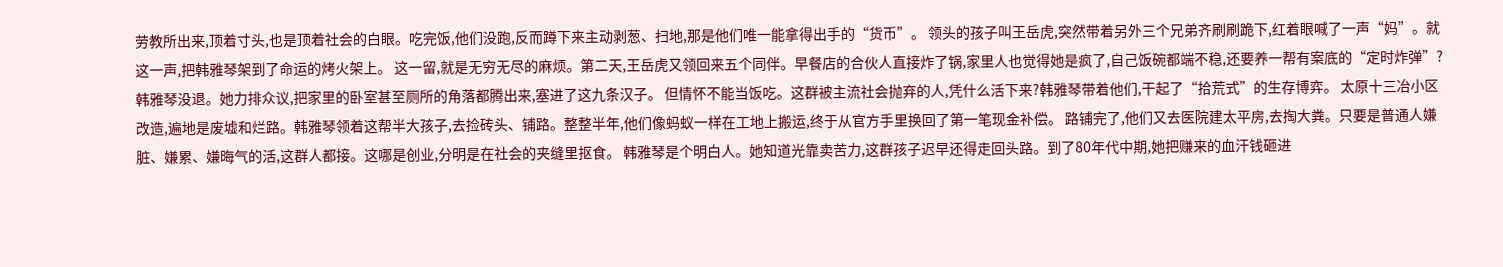劳教所出来,顶着寸头,也是顶着社会的白眼。吃完饭,他们没跑,反而蹲下来主动剥葱、扫地,那是他们唯一能拿得出手的“货币”。 领头的孩子叫王岳虎,突然带着另外三个兄弟齐刷刷跪下,红着眼喊了一声“妈”。就这一声,把韩雅琴架到了命运的烤火架上。 这一留,就是无穷无尽的麻烦。第二天,王岳虎又领回来五个同伴。早餐店的合伙人直接炸了锅,家里人也觉得她是疯了,自己饭碗都端不稳,还要养一帮有案底的“定时炸弹”? 韩雅琴没退。她力排众议,把家里的卧室甚至厕所的角落都腾出来,塞进了这九条汉子。 但情怀不能当饭吃。这群被主流社会抛弃的人,凭什么活下来?韩雅琴带着他们,干起了“拾荒式”的生存博弈。 太原十三冶小区改造,遍地是废墟和烂路。韩雅琴领着这帮半大孩子,去捡砖头、铺路。整整半年,他们像蚂蚁一样在工地上搬运,终于从官方手里换回了第一笔现金补偿。 路铺完了,他们又去医院建太平房,去掏大粪。只要是普通人嫌脏、嫌累、嫌晦气的活,这群人都接。这哪是创业,分明是在社会的夹缝里抠食。 韩雅琴是个明白人。她知道光靠卖苦力,这群孩子迟早还得走回头路。到了80年代中期,她把赚来的血汗钱砸进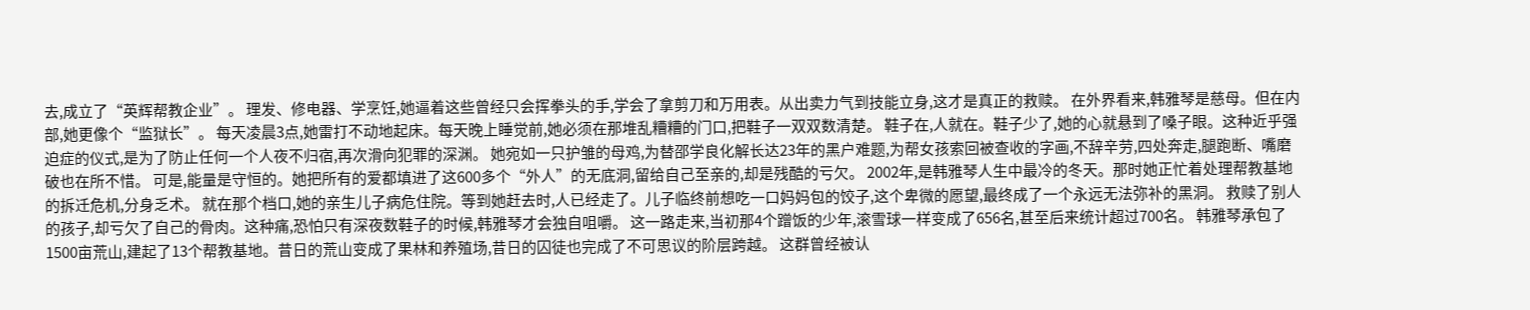去,成立了“英辉帮教企业”。 理发、修电器、学烹饪,她逼着这些曾经只会挥拳头的手,学会了拿剪刀和万用表。从出卖力气到技能立身,这才是真正的救赎。 在外界看来,韩雅琴是慈母。但在内部,她更像个“监狱长”。 每天凌晨3点,她雷打不动地起床。每天晚上睡觉前,她必须在那堆乱糟糟的门口,把鞋子一双双数清楚。 鞋子在,人就在。鞋子少了,她的心就悬到了嗓子眼。这种近乎强迫症的仪式,是为了防止任何一个人夜不归宿,再次滑向犯罪的深渊。 她宛如一只护雏的母鸡,为替邵学良化解长达23年的黑户难题,为帮女孩索回被查收的字画,不辞辛劳,四处奔走,腿跑断、嘴磨破也在所不惜。 可是,能量是守恒的。她把所有的爱都填进了这600多个“外人”的无底洞,留给自己至亲的,却是残酷的亏欠。 2002年,是韩雅琴人生中最冷的冬天。那时她正忙着处理帮教基地的拆迁危机,分身乏术。 就在那个档口,她的亲生儿子病危住院。等到她赶去时,人已经走了。儿子临终前想吃一口妈妈包的饺子,这个卑微的愿望,最终成了一个永远无法弥补的黑洞。 救赎了别人的孩子,却亏欠了自己的骨肉。这种痛,恐怕只有深夜数鞋子的时候,韩雅琴才会独自咀嚼。 这一路走来,当初那4个蹭饭的少年,滚雪球一样变成了656名,甚至后来统计超过700名。 韩雅琴承包了1500亩荒山,建起了13个帮教基地。昔日的荒山变成了果林和养殖场,昔日的囚徒也完成了不可思议的阶层跨越。 这群曾经被认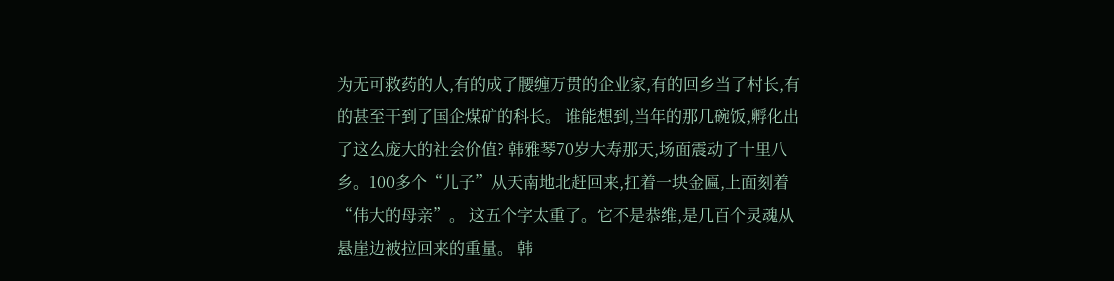为无可救药的人,有的成了腰缠万贯的企业家,有的回乡当了村长,有的甚至干到了国企煤矿的科长。 谁能想到,当年的那几碗饭,孵化出了这么庞大的社会价值? 韩雅琴70岁大寿那天,场面震动了十里八乡。100多个“儿子”从天南地北赶回来,扛着一块金匾,上面刻着“伟大的母亲”。 这五个字太重了。它不是恭维,是几百个灵魂从悬崖边被拉回来的重量。 韩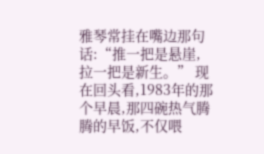雅琴常挂在嘴边那句话:“推一把是悬崖,拉一把是新生。” 现在回头看,1983年的那个早晨,那四碗热气腾腾的早饭,不仅喂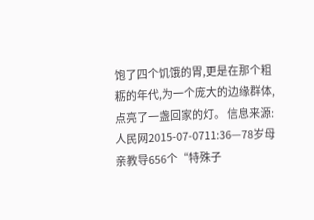饱了四个饥饿的胃,更是在那个粗粝的年代,为一个庞大的边缘群体,点亮了一盏回家的灯。 信息来源:人民网2015-07-0711:36—78岁母亲教导656个“特殊子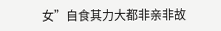女”自食其力大都非亲非故